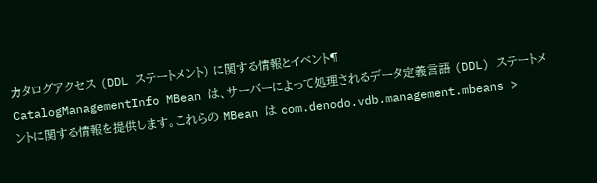カタログアクセス (DDL ステートメント) に関する情報とイベント¶
CatalogManagementInfo MBean は、サーバーによって処理されるデータ定義言語 (DDL) ステートメントに関する情報を提供します。これらの MBean は com.denodo.vdb.management.mbeans >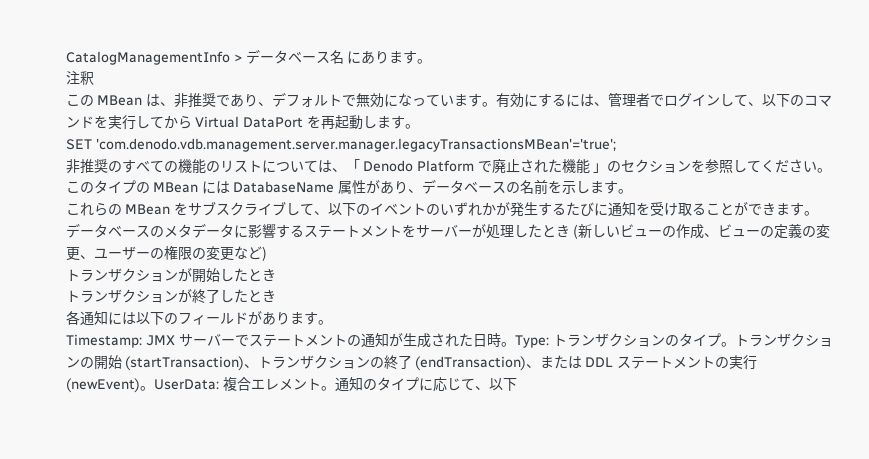CatalogManagementInfo > データベース名 にあります。
注釈
この MBean は、非推奨であり、デフォルトで無効になっています。有効にするには、管理者でログインして、以下のコマンドを実行してから Virtual DataPort を再起動します。
SET 'com.denodo.vdb.management.server.manager.legacyTransactionsMBean'='true';
非推奨のすべての機能のリストについては、「 Denodo Platform で廃止された機能 」のセクションを参照してください。
このタイプの MBean には DatabaseName 属性があり、データベースの名前を示します。
これらの MBean をサブスクライブして、以下のイベントのいずれかが発生するたびに通知を受け取ることができます。
データベースのメタデータに影響するステートメントをサーバーが処理したとき (新しいビューの作成、ビューの定義の変更、ユーザーの権限の変更など)
トランザクションが開始したとき
トランザクションが終了したとき
各通知には以下のフィールドがあります。
Timestamp: JMX サーバーでステートメントの通知が生成された日時。Type: トランザクションのタイプ。トランザクションの開始 (startTransaction)、トランザクションの終了 (endTransaction)、または DDL ステートメントの実行 (newEvent)。UserData: 複合エレメント。通知のタイプに応じて、以下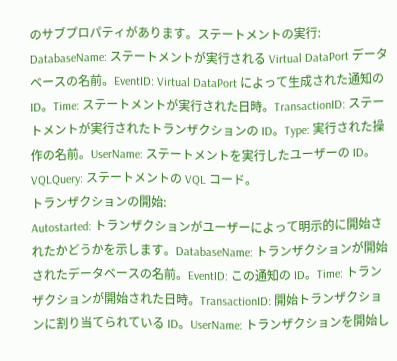のサブプロパティがあります。ステートメントの実行:
DatabaseName: ステートメントが実行される Virtual DataPort データベースの名前。EventID: Virtual DataPort によって生成された通知の ID。Time: ステートメントが実行された日時。TransactionID: ステートメントが実行されたトランザクションの ID。Type: 実行された操作の名前。UserName: ステートメントを実行したユーザーの ID。VQLQuery: ステートメントの VQL コード。
トランザクションの開始:
Autostarted: トランザクションがユーザーによって明示的に開始されたかどうかを示します。DatabaseName: トランザクションが開始されたデータベースの名前。EventID: この通知の ID。Time: トランザクションが開始された日時。TransactionID: 開始トランザクションに割り当てられている ID。UserName: トランザクションを開始し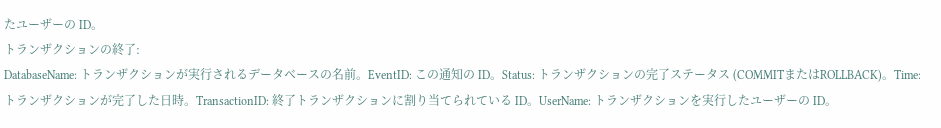たユーザーの ID。
トランザクションの終了:
DatabaseName: トランザクションが実行されるデータベースの名前。EventID: この通知の ID。Status: トランザクションの完了ステータス (COMMITまたはROLLBACK)。Time: トランザクションが完了した日時。TransactionID: 終了トランザクションに割り当てられている ID。UserName: トランザクションを実行したユーザーの ID。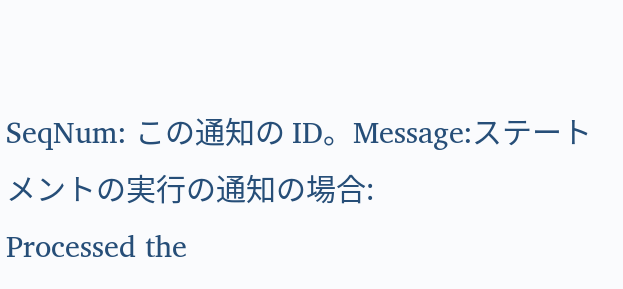SeqNum: この通知の ID。Message:ステートメントの実行の通知の場合:
Processed the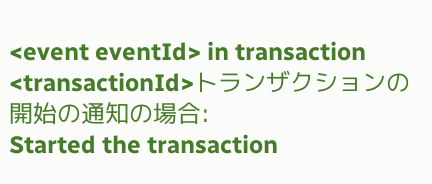<event eventId> in transaction <transactionId>トランザクションの開始の通知の場合:
Started the transaction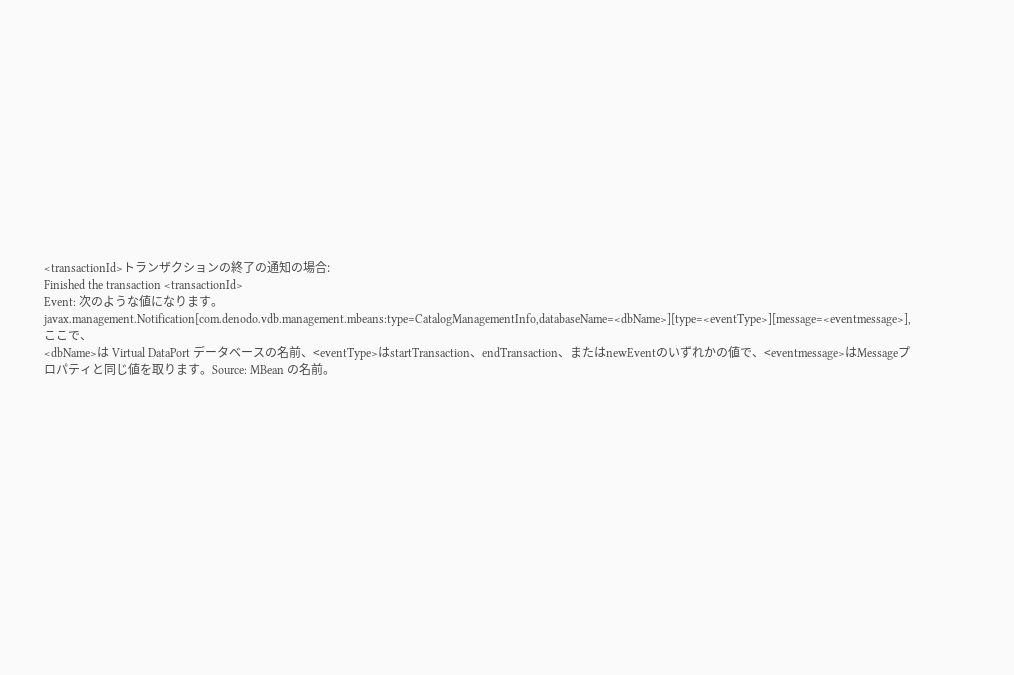<transactionId>トランザクションの終了の通知の場合:
Finished the transaction <transactionId>
Event: 次のような値になります。
javax.management.Notification[com.denodo.vdb.management.mbeans:type=CatalogManagementInfo,databaseName=<dbName>][type=<eventType>][message=<eventmessage>],
ここで、
<dbName>は Virtual DataPort データベースの名前、<eventType>はstartTransaction、endTransaction、またはnewEventのいずれかの値で、<eventmessage>はMessageプロパティと同じ値を取ります。Source: MBean の名前。